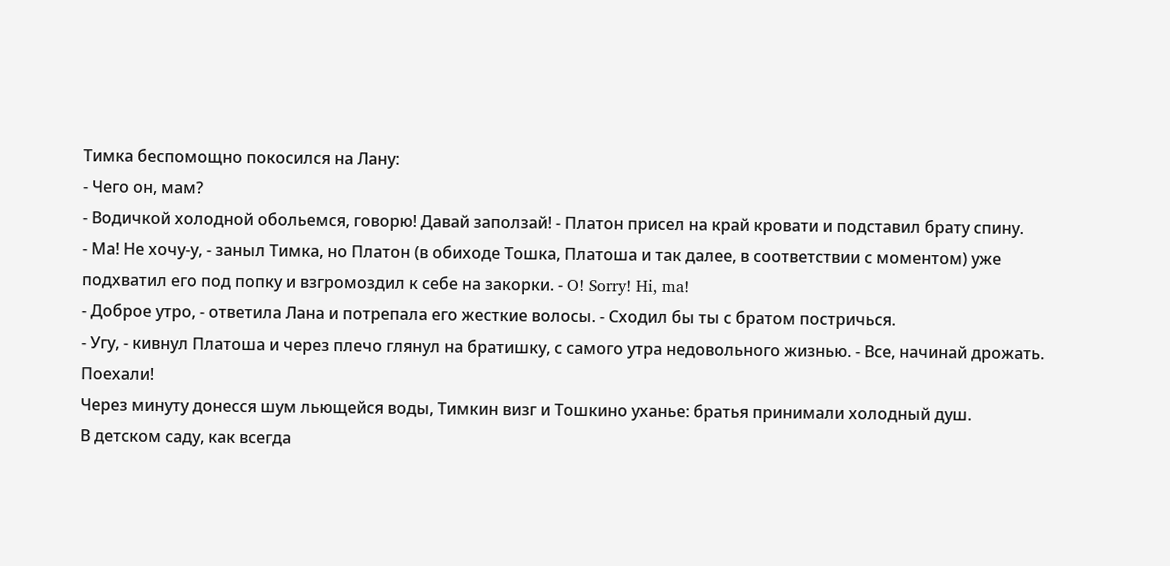Тимка беспомощно покосился на Лану:
- Чего он, мам?
- Водичкой холодной обольемся, говорю! Давай заползай! - Платон присел на край кровати и подставил брату спину.
- Ма! Не хочу-у, - заныл Тимка, но Платон (в обиходе Тошка, Платоша и так далее, в соответствии с моментом) уже подхватил его под попку и взгромоздил к себе на закорки. - O! Sorry! Hi, ma!
- Доброе утро, - ответила Лана и потрепала его жесткие волосы. - Сходил бы ты с братом постричься.
- Угу, - кивнул Платоша и через плечо глянул на братишку, с самого утра недовольного жизнью. - Все, начинай дрожать. Поехали!
Через минуту донесся шум льющейся воды, Тимкин визг и Тошкино уханье: братья принимали холодный душ.
В детском саду, как всегда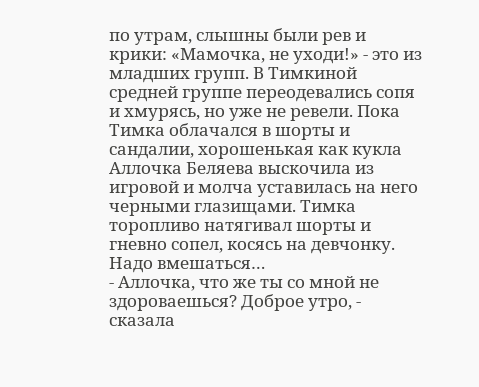по утрам, слышны были рев и крики: «Мамочка, не уходи!» - это из младших групп. В Тимкиной средней группе переодевались сопя и хмурясь, но уже не ревели. Пока Тимка облачался в шорты и сандалии, хорошенькая как кукла Аллочка Беляева выскочила из игровой и молча уставилась на него черными глазищами. Тимка торопливо натягивал шорты и гневно сопел, косясь на девчонку. Надо вмешаться…
- Аллочка, что же ты со мной не здороваешься? Доброе утро, - сказала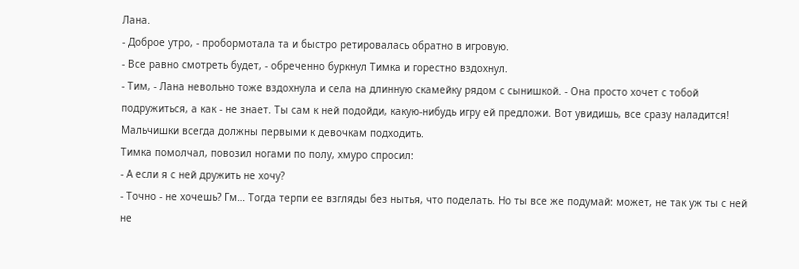Лана.
- Доброе утро, - пробормотала та и быстро ретировалась обратно в игровую.
- Все равно смотреть будет, - обреченно буркнул Тимка и горестно вздохнул.
- Тим, - Лана невольно тоже вздохнула и села на длинную скамейку рядом с сынишкой. - Она просто хочет с тобой подружиться, а как - не знает. Ты сам к ней подойди, какую-нибудь игру ей предложи. Вот увидишь, все сразу наладится! Мальчишки всегда должны первыми к девочкам подходить.
Тимка помолчал, повозил ногами по полу, хмуро спросил:
- А если я с ней дружить не хочу?
- Точно - не хочешь? Гм… Тогда терпи ее взгляды без нытья, что поделать. Но ты все же подумай: может, не так уж ты с ней не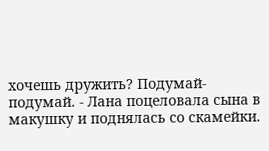хочешь дружить? Подумай-подумай. - Лана поцеловала сына в макушку и поднялась со скамейки.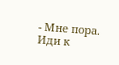- Мне пора. Иди к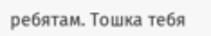ребятам. Тошка тебя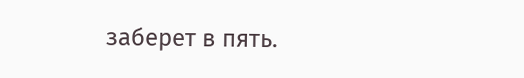заберет в пять.